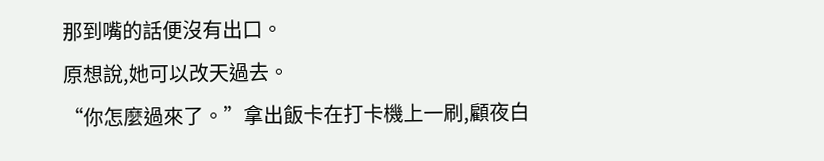那到嘴的話便沒有出口。
原想說,她可以改天過去。
“你怎麼過來了。”拿出飯卡在打卡機上一刷,顧夜白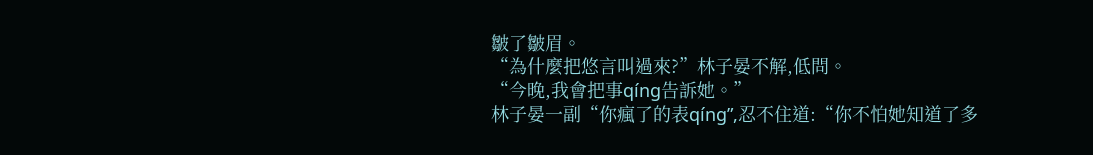皺了皺眉。
“為什麼把悠言叫過來?”林子晏不解,低問。
“今晚,我會把事qíng告訴她。”
林子晏一副“你瘋了的表qíng”,忍不住道:“你不怕她知道了多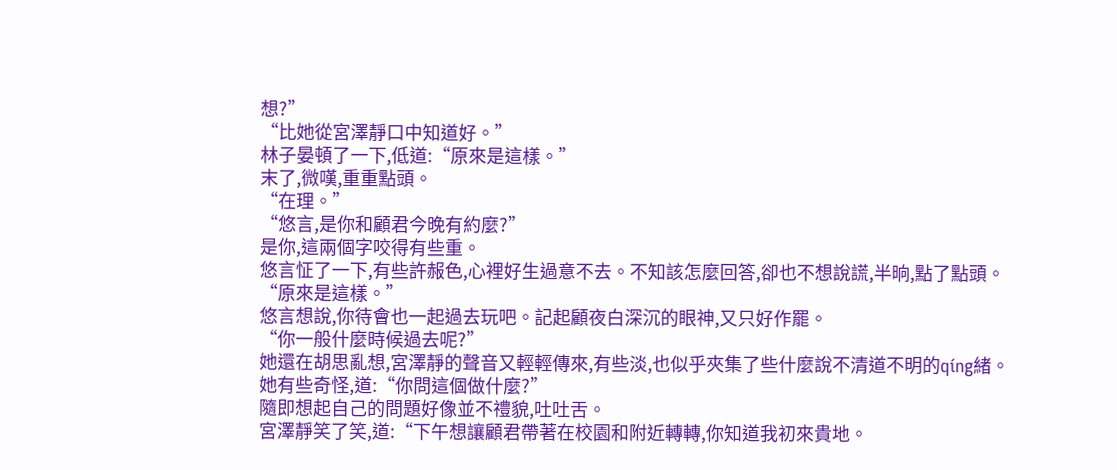想?”
“比她從宮澤靜口中知道好。”
林子晏頓了一下,低道:“原來是這樣。”
末了,微嘆,重重點頭。
“在理。”
“悠言,是你和顧君今晚有約麼?”
是你,這兩個字咬得有些重。
悠言怔了一下,有些許赧色,心裡好生過意不去。不知該怎麼回答,卻也不想說謊,半晌,點了點頭。
“原來是這樣。”
悠言想說,你待會也一起過去玩吧。記起顧夜白深沉的眼神,又只好作罷。
“你一般什麼時候過去呢?”
她還在胡思亂想,宮澤靜的聲音又輕輕傳來,有些淡,也似乎夾集了些什麼說不清道不明的qíng緒。
她有些奇怪,道:“你問這個做什麼?”
隨即想起自己的問題好像並不禮貌,吐吐舌。
宮澤靜笑了笑,道:“下午想讓顧君帶著在校園和附近轉轉,你知道我初來貴地。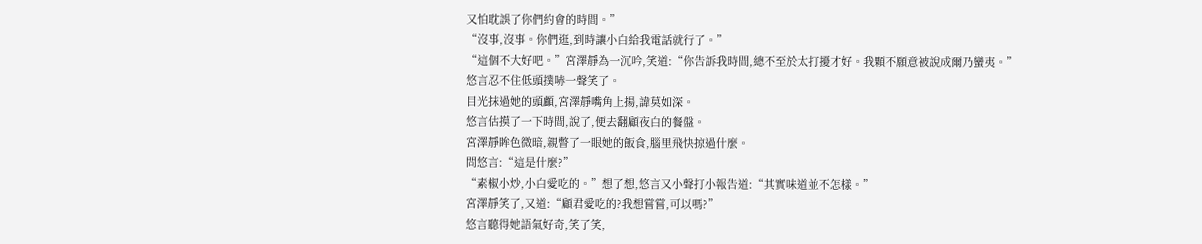又怕耽誤了你們約會的時間。”
“沒事,沒事。你們逛,到時讓小白給我電話就行了。”
“這個不大好吧。”宮澤靜為一沉吟,笑道:“你告訴我時間,總不至於太打擾才好。我顆不願意被說成爾乃蠻夷。”
悠言忍不住低頭撲哧一聲笑了。
目光抹過她的頭顱,宮澤靜嘴角上揚,諱莫如深。
悠言估摸了一下時間,說了,便去翻顧夜白的餐盤。
宮澤靜眸色微暗,親瞥了一眼她的飯食,腦里飛快掠過什麼。
問悠言:“這是什麼?”
“素椒小炒,小白愛吃的。”想了想,悠言又小聲打小報告道:“其實味道並不怎樣。”
宮澤靜笑了,又道:“顧君愛吃的?我想嘗嘗,可以嗎?”
悠言聽得她語氣好奇,笑了笑,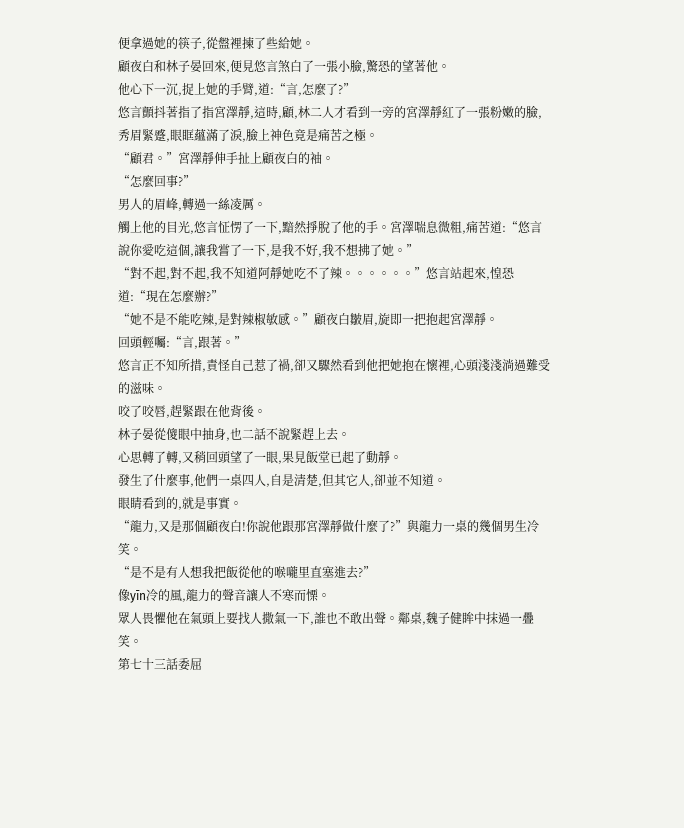便拿過她的筷子,從盤裡揀了些給她。
顧夜白和林子晏回來,便見悠言煞白了一張小臉,驚恐的望著他。
他心下一沉,捉上她的手臂,道:“言,怎麼了?”
悠言顫抖著指了指宮澤靜,這時,顧,林二人才看到一旁的宮澤靜紅了一張粉嫩的臉,秀眉緊蹙,眼眶蘊滿了淚,臉上神色竟是痛苦之極。
“顧君。”宮澤靜伸手扯上顧夜白的袖。
“怎麼回事?”
男人的眉峰,轉過一絲凌厲。
觸上他的目光,悠言怔愣了一下,黯然掙脫了他的手。宮澤喘息微粗,痛苦道:“悠言說你愛吃這個,讓我嘗了一下,是我不好,我不想拂了她。”
“對不起,對不起,我不知道阿靜她吃不了辣。。。。。。”悠言站起來,惶恐道:“現在怎麼辦?”
“她不是不能吃辣,是對辣椒敏感。”顧夜白皺眉,旋即一把抱起宮澤靜。
回頭輕囑:“言,跟著。”
悠言正不知所措,責怪自己惹了禍,卻又驟然看到他把她抱在懷裡,心頭淺淺淌過難受的滋味。
咬了咬唇,趕緊跟在他背後。
林子晏從傻眼中抽身,也二話不說緊趕上去。
心思轉了轉,又稍回頭望了一眼,果見飯堂已起了動靜。
發生了什麼事,他們一桌四人,自是清楚,但其它人,卻並不知道。
眼睛看到的,就是事實。
“龍力,又是那個顧夜白!你說他跟那宮澤靜做什麼了?”與龍力一桌的幾個男生冷笑。
“是不是有人想我把飯從他的喉嚨里直塞進去?”
像yīn冷的風,龍力的聲音讓人不寒而慄。
眾人畏懼他在氣頭上要找人撒氣一下,誰也不敢出聲。鄰桌,魏子健眸中抹過一疊笑。
第七十三話委屈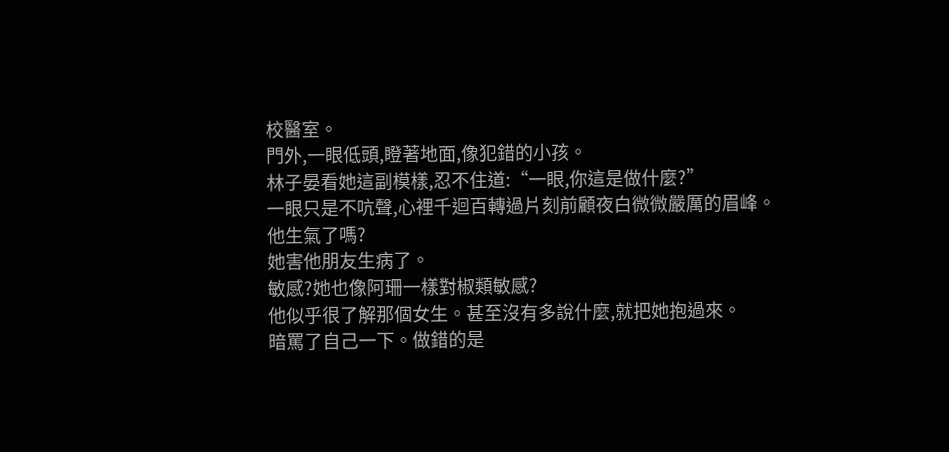校醫室。
門外,一眼低頭,瞪著地面,像犯錯的小孩。
林子晏看她這副模樣,忍不住道:“一眼,你這是做什麼?”
一眼只是不吭聲,心裡千迴百轉過片刻前顧夜白微微嚴厲的眉峰。
他生氣了嗎?
她害他朋友生病了。
敏感?她也像阿珊一樣對椒類敏感?
他似乎很了解那個女生。甚至沒有多說什麼,就把她抱過來。
暗罵了自己一下。做錯的是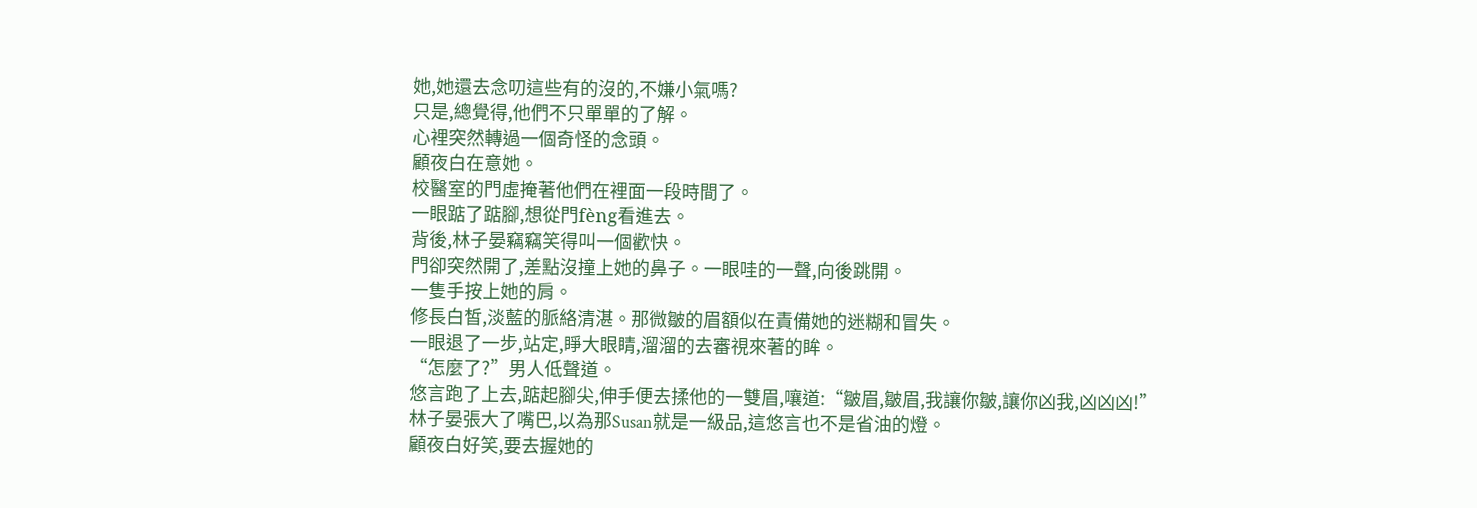她,她還去念叨這些有的沒的,不嫌小氣嗎?
只是,總覺得,他們不只單單的了解。
心裡突然轉過一個奇怪的念頭。
顧夜白在意她。
校醫室的門虛掩著他們在裡面一段時間了。
一眼踮了踮腳,想從門fèng看進去。
背後,林子晏竊竊笑得叫一個歡快。
門卻突然開了,差點沒撞上她的鼻子。一眼哇的一聲,向後跳開。
一隻手按上她的肩。
修長白皙,淡藍的脈絡清湛。那微皺的眉額似在責備她的迷糊和冒失。
一眼退了一步,站定,睜大眼睛,溜溜的去審視來著的眸。
“怎麼了?”男人低聲道。
悠言跑了上去,踮起腳尖,伸手便去揉他的一雙眉,嚷道:“皺眉,皺眉,我讓你皺,讓你凶我,凶凶凶!”
林子晏張大了嘴巴,以為那Susan就是一級品,這悠言也不是省油的燈。
顧夜白好笑,要去握她的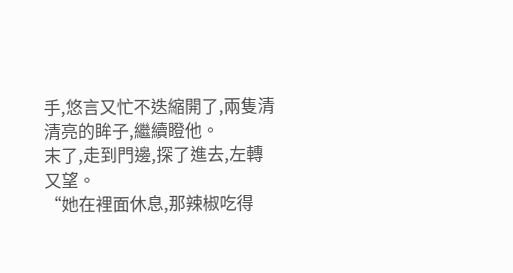手,悠言又忙不迭縮開了,兩隻清清亮的眸子,繼續瞪他。
末了,走到門邊,探了進去,左轉又望。
“她在裡面休息,那辣椒吃得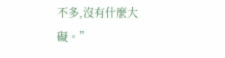不多,沒有什麼大礙。”